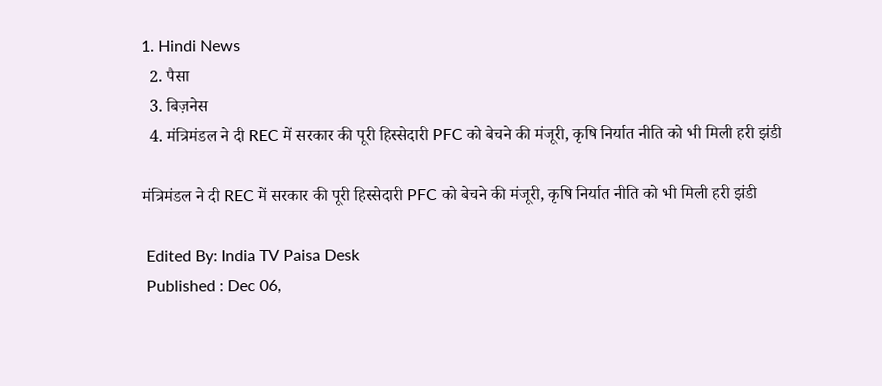1. Hindi News
  2. पैसा
  3. बिज़नेस
  4. मंत्रिमंडल ने दी REC में सरकार की पूरी हिस्सेदारी PFC को बेचने की मंजूरी, कृषि निर्यात नीति को भी मिली हरी झंडी

मंत्रिमंडल ने दी REC में सरकार की पूरी हिस्सेदारी PFC को बेचने की मंजूरी, कृषि निर्यात नीति को भी मिली हरी झंडी

 Edited By: India TV Paisa Desk
 Published : Dec 06,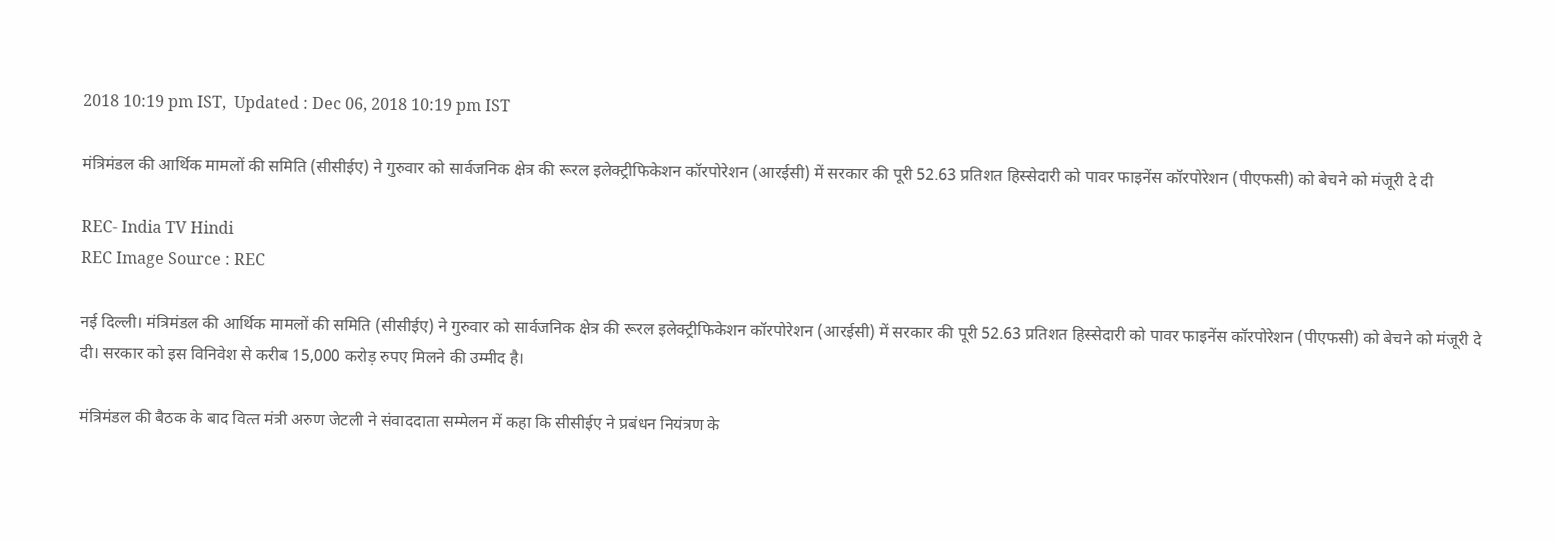2018 10:19 pm IST,  Updated : Dec 06, 2018 10:19 pm IST

मंत्रिमंडल की आर्थिक मामलों की समिति (सीसीईए) ने गुरुवार को सार्वजनिक क्षेत्र की रूरल इलेक्ट्रीफिकेशन कॉरपोरेशन (आरईसी) में सरकार की पूरी 52.63 प्रतिशत हिस्सेदारी को पावर फाइनेंस कॉरपोरेशन (पीएफसी) को बेचने को मंजूरी दे दी

REC- India TV Hindi
REC Image Source : REC

नई दिल्ली। मंत्रिमंडल की आर्थिक मामलों की समिति (सीसीईए) ने गुरुवार को सार्वजनिक क्षेत्र की रूरल इलेक्‍ट्रीफि‍केशन कॉरपोरेशन (आरईसी) में सरकार की पूरी 52.63 प्रतिशत हिस्सेदारी को पावर फाइनेंस कॉरपोरेशन (पीएफसी) को बेचने को मंजूरी दे दी। सरकार को इस विनिवेश से करीब 15,000 करोड़ रुपए मिलने की उम्मीद है।

मंत्रिमंडल की बैठक के बाद वित्‍त मंत्री अरुण जेटली ने संवाददाता सम्मेलन में कहा कि सीसीईए ने प्रबंधन नियंत्रण के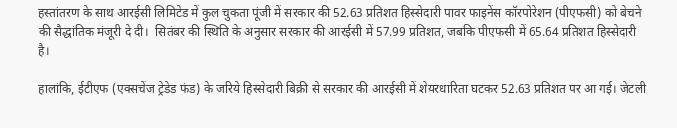हस्तांतरण के साथ आरईसी लिमिटेड में कुल चुकता पूंजी में सरकार की 52.63 प्रतिशत हिस्सेदारी पावर फाइनेंस कॉरपोरेशन (पीएफसी) को बेचने की सैद्धांतिक मंजूरी दे दी।  सितंबर की स्थिति के अनुसार सरकार की आरईसी में 57.99 प्रतिशत, जबकि पीएफसी में 65.64 प्रतिशत हिस्सेदारी है।

हालांकि, ईटीएफ (एक्सचेंज ट्रेडेड फंड) के जरिये हिस्सेदारी बिक्री से सरकार की आरईसी में शेयरधारिता घटकर 52.63 प्रतिशत पर आ गई। जेटली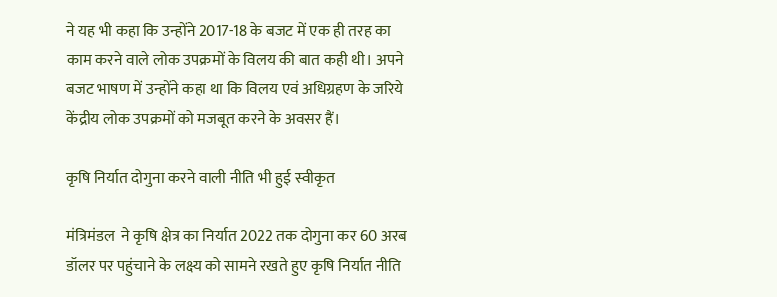ने यह भी कहा कि उन्होंने 2017-18 के बजट में एक ही तरह का काम करने वाले लोक उपक्रमों के विलय की बात कही थी। अपने बजट भाषण में उन्होंने कहा था कि विलय एवं अधिग्रहण के जरिये केंद्रीय लोक उपक्रमों को मजबूत करने के अवसर हैं।

कृषि निर्यात दोगुना करने वाली नीति भी हुई स्‍वीकृत

मंत्रिमंडल  ने कृषि क्षेत्र का निर्यात 2022 तक दोगुना कर 60 अरब डॉलर पर पहुंचाने के लक्ष्य को सामने रखते हुए कृषि निर्यात नीति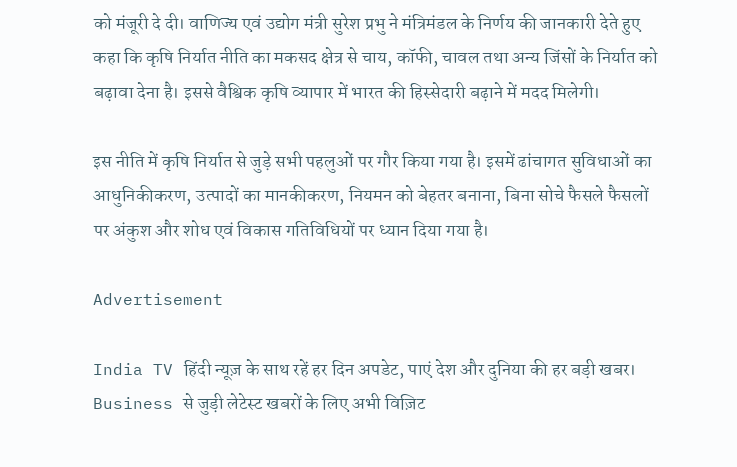को मंजूरी दे दी। वाणिज्य एवं उद्योग मंत्री सुरेश प्रभु ने मंत्रिमंडल के निर्णय की जानकारी देते हुए कहा कि कृषि निर्यात नीति का मकसद क्षेत्र से चाय, कॉफी, चावल तथा अन्य जिंसों के निर्यात को बढ़ावा देना है। इससे वैश्विक कृषि व्यापार में भारत की हिस्सेदारी बढ़ाने में मदद मिलेगी।

इस नीति में कृषि निर्यात से जुड़े सभी पहलुओं पर गौर किया गया है। इसमें ढांचागत सुविधाओं का आधुनिकीकरण, उत्पादों का मानकीकरण, नियमन को बेहतर बनाना, बिना सोचे फैसले फैसलों पर अंकुश और शोध एवं विकास गतिविधियों पर ध्यान दिया गया है।

Advertisement

India TV हिंदी न्यूज़ के साथ रहें हर दिन अपडेट, पाएं देश और दुनिया की हर बड़ी खबर। Business से जुड़ी लेटेस्ट खबरों के लिए अभी विज़िट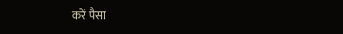करें पैसा